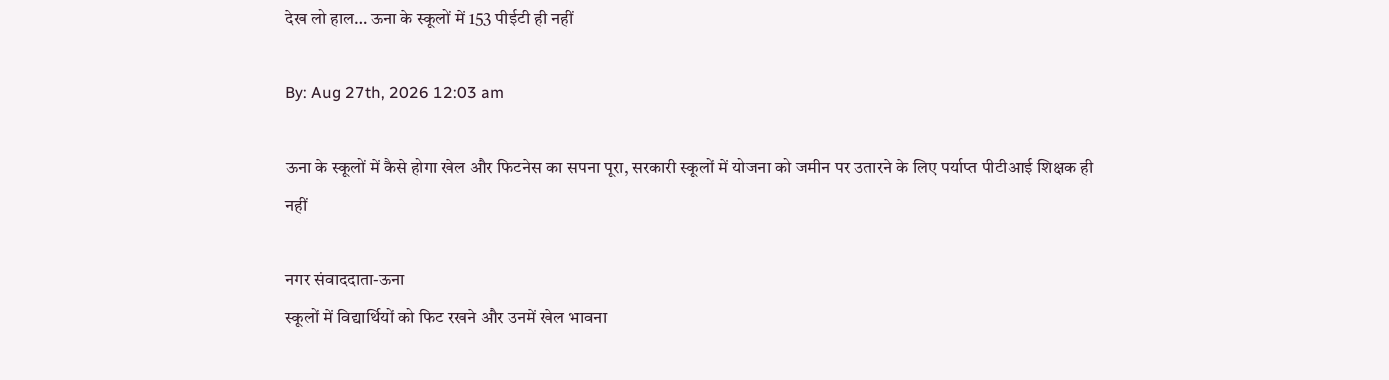देख लो हाल… ऊना के स्कूलों में 153 पीईटी ही नहीं

By: Aug 27th, 2026 12:03 am

ऊना के स्कूलों में कैसे होगा खेल और फिटनेस का सपना पूरा, सरकारी स्कूलों में योजना को जमीन पर उतारने के लिए पर्याप्त पीटीआई शिक्षक ही नहीं

नगर संवाददाता-ऊना
स्कूलों में विद्यार्थियों को फिट रखने और उनमें खेल भावना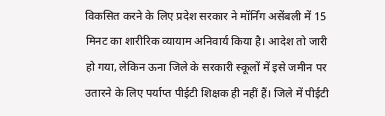विकसित करने के लिए प्रदेश सरकार ने मॉर्निंग असेंबली में 15 मिनट का शारीरिक व्यायाम अनिवार्य किया है। आदेश तो जारी हो गया, लेकिन ऊना जिले के सरकारी स्कूलों में इसे जमीन पर उतारने के लिए पर्याप्त पीईटी शिक्षक ही नहीं हैं। जिले में पीईटी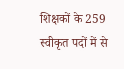शिक्षकों के 259 स्वीकृत पदों में से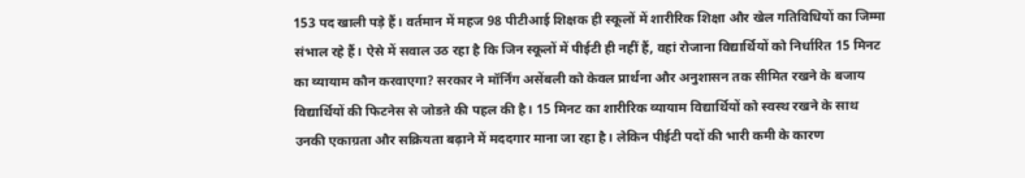153 पद खाली पड़े हैं। वर्तमान में महज 98 पीटीआई शिक्षक ही स्कूलों में शारीरिक शिक्षा और खेल गतिविधियों का जिम्मा संभाल रहे हैं। ऐसे में सवाल उठ रहा है कि जिन स्कूलों में पीईटी ही नहीं हैं, वहां रोजाना विद्यार्थियों को निर्धारित 15 मिनट का व्यायाम कौन करवाएगा? सरकार ने मॉर्निंग असेंबली को केवल प्रार्थना और अनुशासन तक सीमित रखने के बजाय विद्यार्थियों की फिटनेस से जोडऩे की पहल की है। 15 मिनट का शारीरिक व्यायाम विद्यार्थियों को स्वस्थ रखने के साथ उनकी एकाग्रता और सक्रियता बढ़ाने में मददगार माना जा रहा है। लेकिन पीईटी पदों की भारी कमी के कारण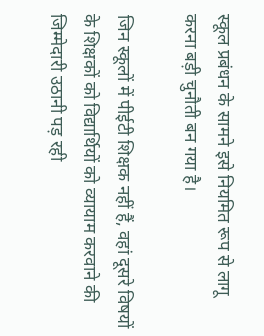स्कूल प्रबंधन के सामने इसे नियमित रूप से लागू करना बड़ी चुनौती बन गया है।

जिन स्कूलों में पीईटी शिक्षक नहीं हैं, वहां दूसरे विषयों के शिक्षकों को विद्यार्थियों को व्यायाम करवाने की जिम्मेदारी उठानी पड़ रही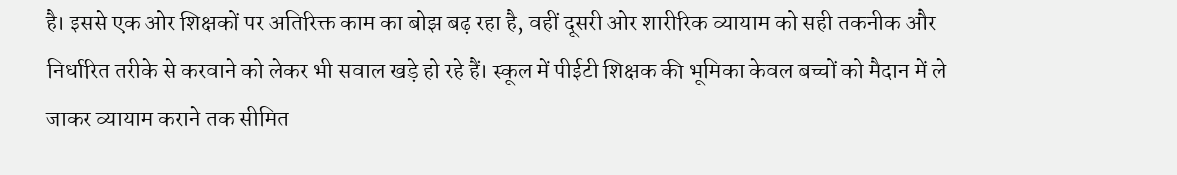है। इससे एक ओर शिक्षकों पर अतिरिक्त काम का बोझ बढ़ रहा है, वहीं दूसरी ओर शारीरिक व्यायाम को सही तकनीक और निर्धारित तरीके से करवाने को लेकर भी सवाल खड़े हो रहे हैं। स्कूल में पीईटी शिक्षक की भूमिका केवल बच्चों को मैदान में ले जाकर व्यायाम कराने तक सीमित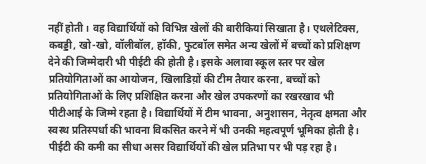नहीं होती। वह विद्यार्थियों को विभिन्न खेलों की बारीकियां सिखाता है। एथलेटिक्स, कबड्डी, खो-खो, वॉलीबॉल, हॉकी, फुटबॉल समेत अन्य खेलों में बच्चों को प्रशिक्षण देने की जिम्मेदारी भी पीईटी की होती है। इसके अलावा स्कूल स्तर पर खेल प्रतियोगिताओं का आयोजन, खिलाडिय़ों की टीम तैयार करना, बच्चों को प्रतियोगिताओं के लिए प्रशिक्षित करना और खेल उपकरणों का रखरखाव भी पीटीआई के जिम्मे रहता है। विद्यार्थियों में टीम भावना, अनुशासन, नेतृत्व क्षमता और स्वस्थ प्रतिस्पर्धा की भावना विकसित करने में भी उनकी महत्वपूर्ण भूमिका होती है। पीईटी की कमी का सीधा असर विद्यार्थियों की खेल प्रतिभा पर भी पड़ रहा है।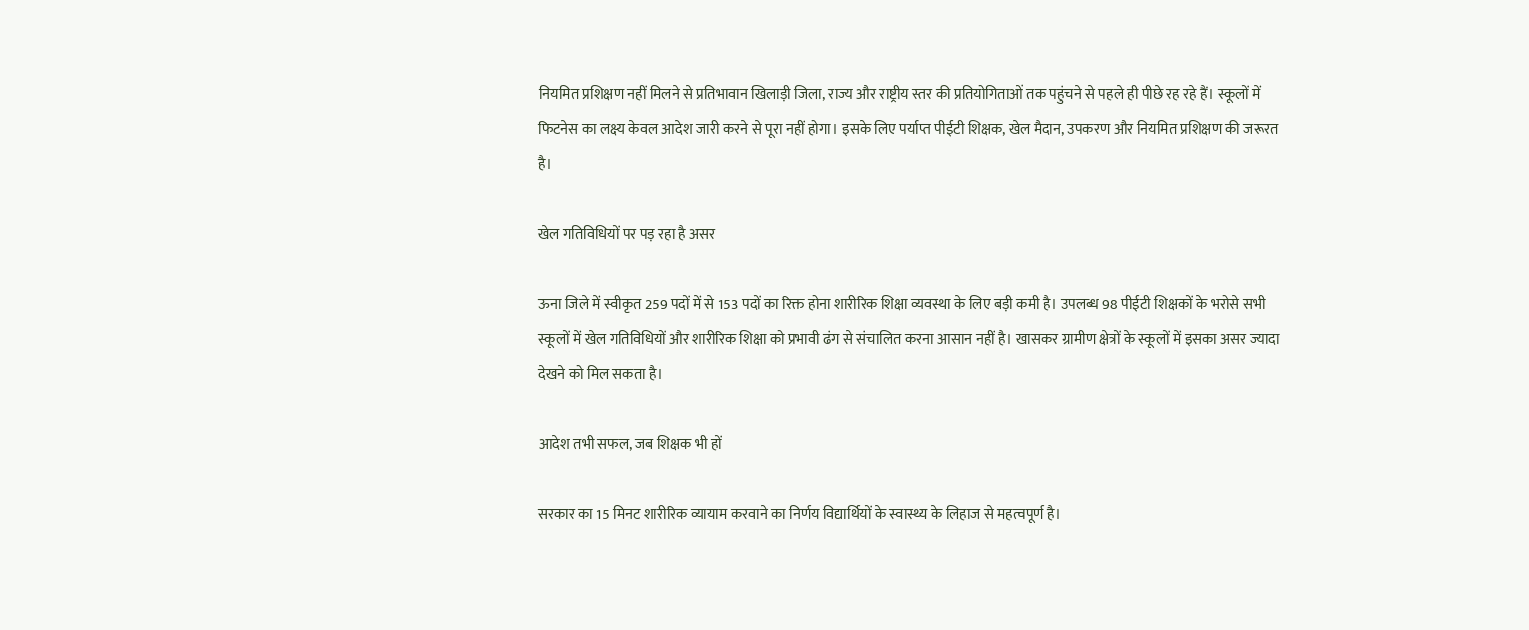नियमित प्रशिक्षण नहीं मिलने से प्रतिभावान खिलाड़ी जिला, राज्य और राष्ट्रीय स्तर की प्रतियोगिताओं तक पहुंचने से पहले ही पीछे रह रहे हैं। स्कूलों में फिटनेस का लक्ष्य केवल आदेश जारी करने से पूरा नहीं होगा। इसके लिए पर्याप्त पीईटी शिक्षक, खेल मैदान, उपकरण और नियमित प्रशिक्षण की जरूरत है।

खेल गतिविधियों पर पड़ रहा है असर

ऊना जिले में स्वीकृत 259 पदों में से 153 पदों का रिक्त होना शारीरिक शिक्षा व्यवस्था के लिए बड़ी कमी है। उपलब्ध 98 पीईटी शिक्षकों के भरोसे सभी स्कूलों में खेल गतिविधियों और शारीरिक शिक्षा को प्रभावी ढंग से संचालित करना आसान नहीं है। खासकर ग्रामीण क्षेत्रों के स्कूलों में इसका असर ज्यादा देखने को मिल सकता है।

आदेश तभी सफल, जब शिक्षक भी हों

सरकार का 15 मिनट शारीरिक व्यायाम करवाने का निर्णय विद्यार्थियों के स्वास्थ्य के लिहाज से महत्वपूर्ण है।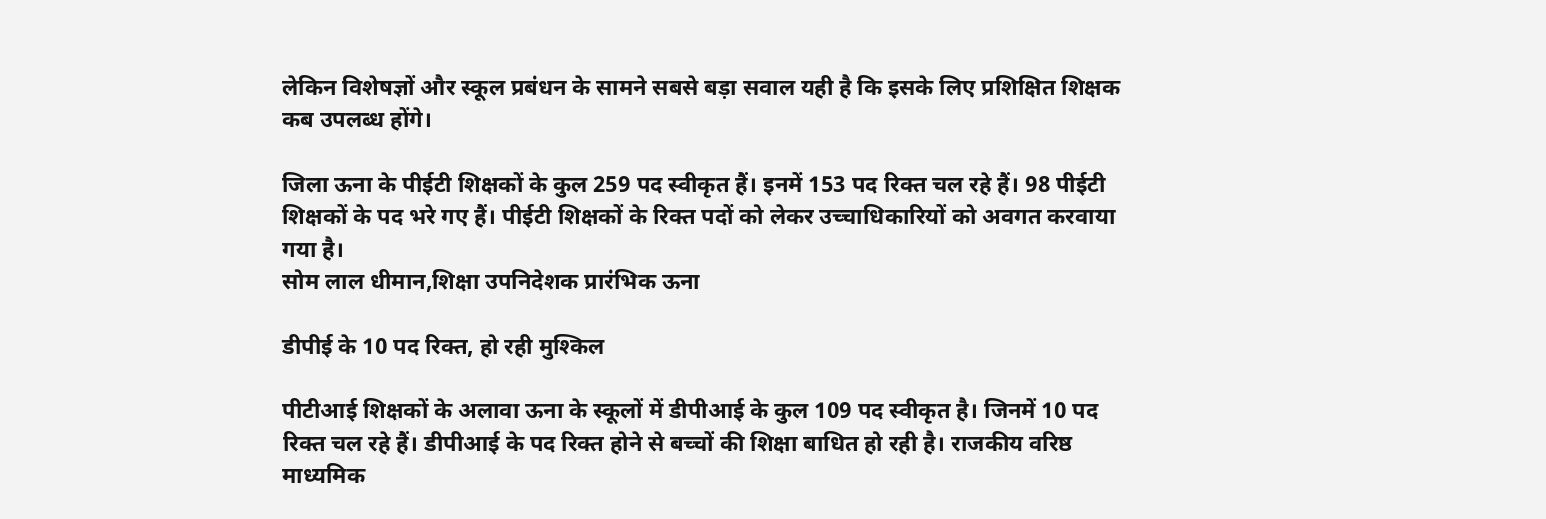लेकिन विशेषज्ञों और स्कूल प्रबंधन के सामने सबसे बड़ा सवाल यही है कि इसके लिए प्रशिक्षित शिक्षक कब उपलब्ध होंगे।

जिला ऊना के पीईटी शिक्षकों के कुल 259 पद स्वीकृत हैं। इनमें 153 पद रिक्त चल रहे हैं। 98 पीईटी शिक्षकों के पद भरे गए हैं। पीईटी शिक्षकों के रिक्त पदों को लेकर उच्चाधिकारियों को अवगत करवाया गया है।
सोम लाल धीमान,शिक्षा उपनिदेशक प्रारंभिक ऊना

डीपीई के 10 पद रिक्त, हो रही मुश्किल

पीटीआई शिक्षकों के अलावा ऊना के स्कूलों में डीपीआई के कुल 109 पद स्वीकृत है। जिनमें 10 पद रिक्त चल रहे हैं। डीपीआई के पद रिक्त होने से बच्चों की शिक्षा बाधित हो रही है। राजकीय वरिष्ठ माध्यमिक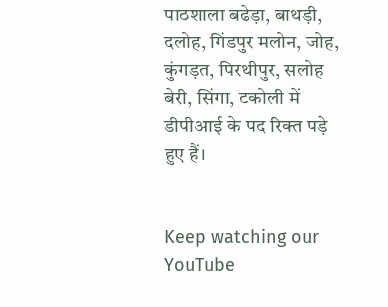पाठशाला बढेड़ा, बाथड़ी, दलोह, गिंडपुर मलोन, जोह, कुंगड़त, पिरथीपुर, सलोह बेरी, सिंगा, टकोली में डीपीआई के पद रिक्त पड़े हुए हैं।


Keep watching our YouTube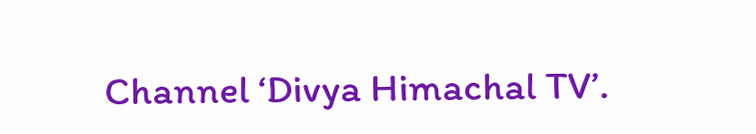Channel ‘Divya Himachal TV’.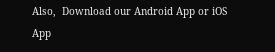Also,  Download our Android App or iOS App